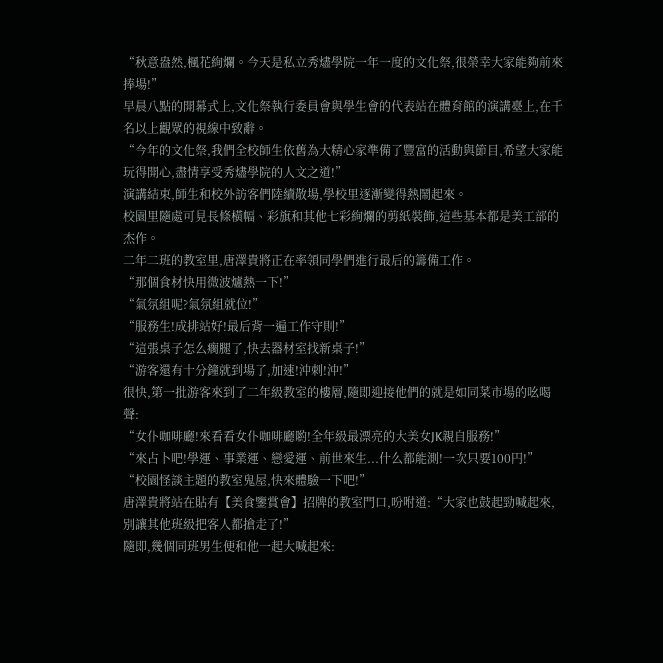“秋意盎然,楓花絢爛。今天是私立秀燼學院一年一度的文化祭,很榮幸大家能夠前來捧場!”
早晨八點的開幕式上,文化祭執行委員會與學生會的代表站在體育館的演講臺上,在千名以上觀眾的視線中致辭。
“今年的文化祭,我們全校師生依舊為大精心家準備了豐富的活動與節目,希望大家能玩得開心,盡情享受秀燼學院的人文之道!”
演講結束,師生和校外訪客們陸續散場,學校里逐漸變得熱鬧起來。
校園里隨處可見長條橫幅、彩旗和其他七彩絢爛的剪紙裝飾,這些基本都是美工部的杰作。
二年二班的教室里,唐澤貴將正在率領同學們進行最后的籌備工作。
“那個食材快用微波爐熱一下!”
“氣氛組呢?氣氛組就位!”
“服務生!成排站好!最后背一遍工作守則!”
“這張桌子怎么瘸腿了,快去器材室找新桌子!”
“游客還有十分鐘就到場了,加速!沖刺!沖!”
很快,第一批游客來到了二年級教室的樓層,隨即迎接他們的就是如同菜市場的吆喝聲:
“女仆咖啡廳!來看看女仆咖啡廳喲!全年級最漂亮的大美女JK親自服務!”
“來占卜吧!學運、事業運、戀愛運、前世來生...什么都能測!一次只要100円!”
“校園怪談主題的教室鬼屋,快來體驗一下吧!”
唐澤貴將站在貼有【美食鑒賞會】招牌的教室門口,吩咐道:“大家也鼓起勁喊起來,別讓其他班級把客人都搶走了!”
隨即,幾個同班男生便和他一起大喊起來: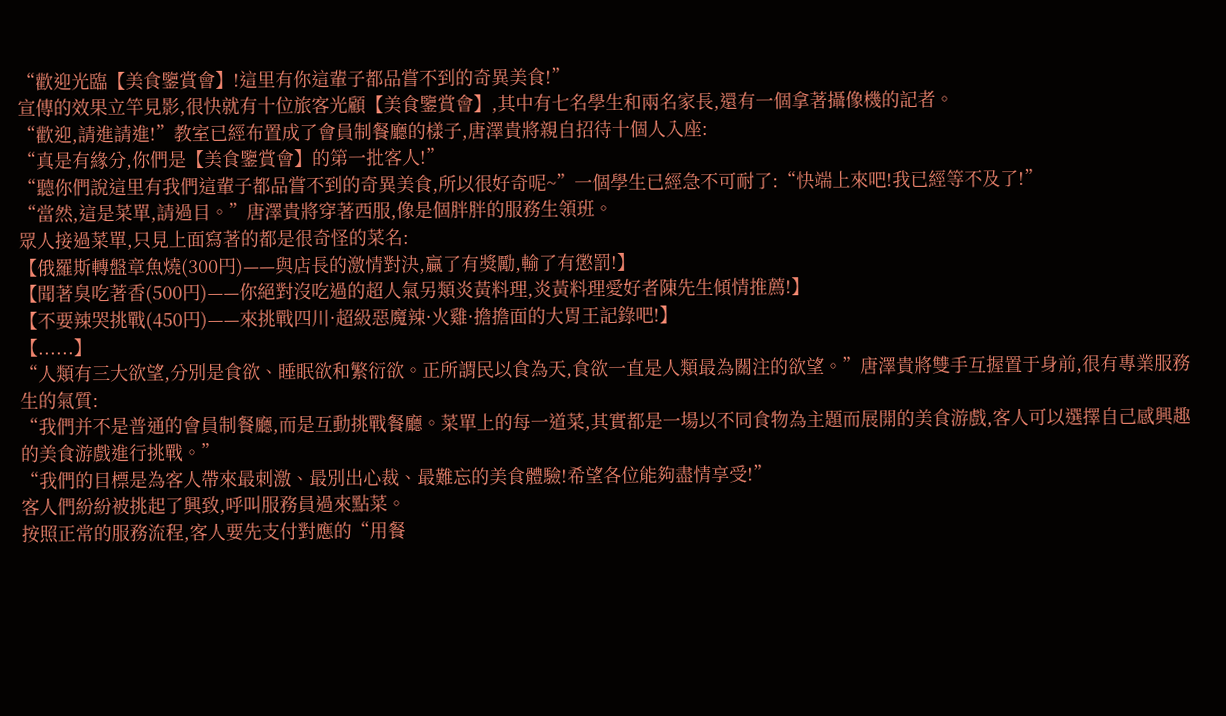“歡迎光臨【美食鑒賞會】!這里有你這輩子都品嘗不到的奇異美食!”
宣傳的效果立竿見影,很快就有十位旅客光顧【美食鑒賞會】,其中有七名學生和兩名家長,還有一個拿著攝像機的記者。
“歡迎,請進請進!”教室已經布置成了會員制餐廳的樣子,唐澤貴將親自招待十個人入座:
“真是有緣分,你們是【美食鑒賞會】的第一批客人!”
“聽你們說這里有我們這輩子都品嘗不到的奇異美食,所以很好奇呢~”一個學生已經急不可耐了:“快端上來吧!我已經等不及了!”
“當然,這是菜單,請過目。”唐澤貴將穿著西服,像是個胖胖的服務生領班。
眾人接過菜單,只見上面寫著的都是很奇怪的菜名:
【俄羅斯轉盤章魚燒(300円)——與店長的激情對決,贏了有獎勵,輸了有懲罰!】
【聞著臭吃著香(500円)——你絕對沒吃過的超人氣另類炎黃料理,炎黃料理愛好者陳先生傾情推薦!】
【不要辣哭挑戰(450円)——來挑戰四川·超級惡魔辣·火雞·擔擔面的大胃王記錄吧!】
【......】
“人類有三大欲望,分別是食欲、睡眠欲和繁衍欲。正所謂民以食為天,食欲一直是人類最為關注的欲望。”唐澤貴將雙手互握置于身前,很有專業服務生的氣質:
“我們并不是普通的會員制餐廳,而是互動挑戰餐廳。菜單上的每一道菜,其實都是一場以不同食物為主題而展開的美食游戲,客人可以選擇自己感興趣的美食游戲進行挑戰。”
“我們的目標是為客人帶來最刺激、最別出心裁、最難忘的美食體驗!希望各位能夠盡情享受!”
客人們紛紛被挑起了興致,呼叫服務員過來點菜。
按照正常的服務流程,客人要先支付對應的“用餐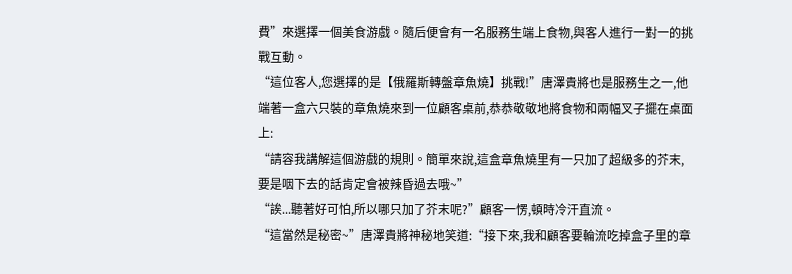費”來選擇一個美食游戲。隨后便會有一名服務生端上食物,與客人進行一對一的挑戰互動。
“這位客人,您選擇的是【俄羅斯轉盤章魚燒】挑戰!”唐澤貴將也是服務生之一,他端著一盒六只裝的章魚燒來到一位顧客桌前,恭恭敬敬地將食物和兩幅叉子擺在桌面上:
“請容我講解這個游戲的規則。簡單來說,這盒章魚燒里有一只加了超級多的芥末,要是咽下去的話肯定會被辣昏過去哦~”
“誒...聽著好可怕,所以哪只加了芥末呢?”顧客一愣,頓時冷汗直流。
“這當然是秘密~”唐澤貴將神秘地笑道:“接下來,我和顧客要輪流吃掉盒子里的章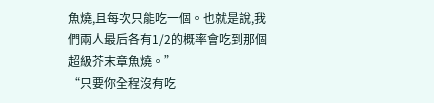魚燒,且每次只能吃一個。也就是說,我們兩人最后各有1/2的概率會吃到那個超級芥末章魚燒。”
“只要你全程沒有吃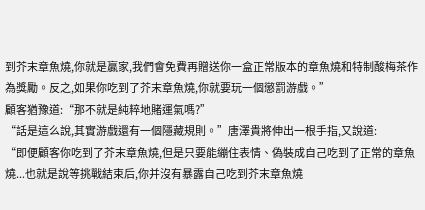到芥末章魚燒,你就是贏家,我們會免費再贈送你一盒正常版本的章魚燒和特制酸梅茶作為獎勵。反之,如果你吃到了芥末章魚燒,你就要玩一個懲罰游戲。”
顧客猶豫道:“那不就是純粹地賭運氣嗎?”
“話是這么說,其實游戲還有一個隱藏規則。”唐澤貴將伸出一根手指,又說道:
“即便顧客你吃到了芥末章魚燒,但是只要能繃住表情、偽裝成自己吃到了正常的章魚燒...也就是說等挑戰結束后,你并沒有暴露自己吃到芥末章魚燒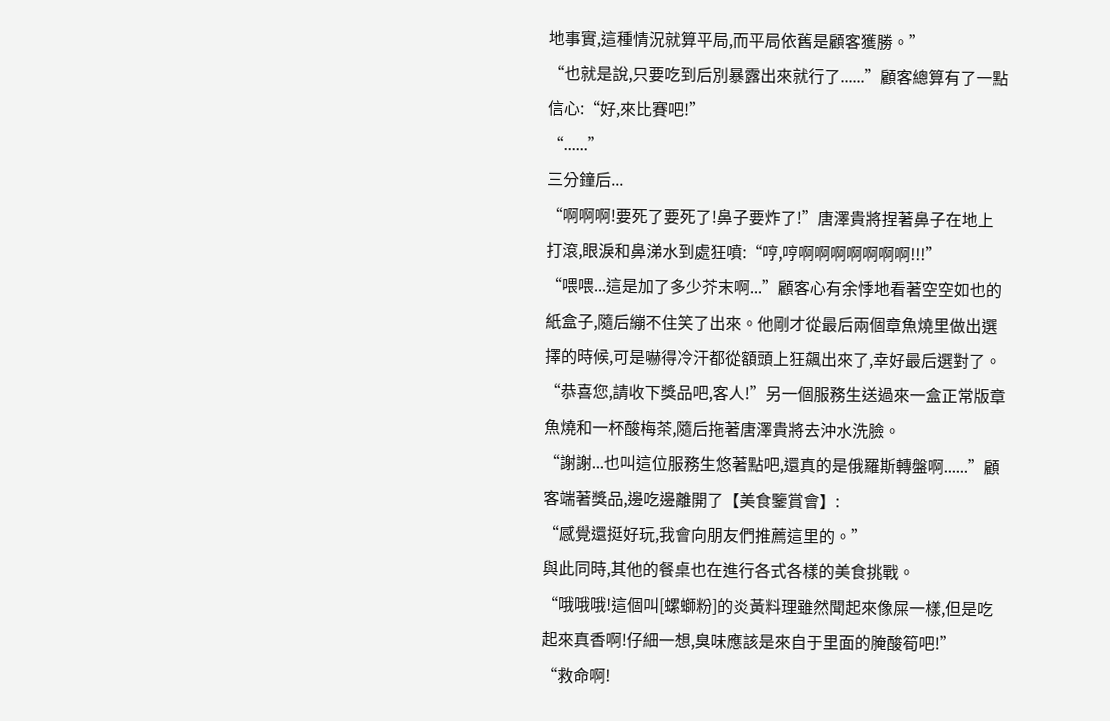地事實,這種情況就算平局,而平局依舊是顧客獲勝。”
“也就是說,只要吃到后別暴露出來就行了......”顧客總算有了一點信心:“好,來比賽吧!”
“......”
三分鐘后...
“啊啊啊!要死了要死了!鼻子要炸了!”唐澤貴將捏著鼻子在地上打滾,眼淚和鼻涕水到處狂噴:“哼,哼啊啊啊啊啊啊啊!!!”
“喂喂...這是加了多少芥末啊...”顧客心有余悸地看著空空如也的紙盒子,隨后繃不住笑了出來。他剛才從最后兩個章魚燒里做出選擇的時候,可是嚇得冷汗都從額頭上狂飆出來了,幸好最后選對了。
“恭喜您,請收下獎品吧,客人!”另一個服務生送過來一盒正常版章魚燒和一杯酸梅茶,隨后拖著唐澤貴將去沖水洗臉。
“謝謝...也叫這位服務生悠著點吧,還真的是俄羅斯轉盤啊......”顧客端著獎品,邊吃邊離開了【美食鑒賞會】:
“感覺還挺好玩,我會向朋友們推薦這里的。”
與此同時,其他的餐桌也在進行各式各樣的美食挑戰。
“哦哦哦!這個叫[螺螄粉]的炎黃料理雖然聞起來像屎一樣,但是吃起來真香啊!仔細一想,臭味應該是來自于里面的腌酸筍吧!”
“救命啊!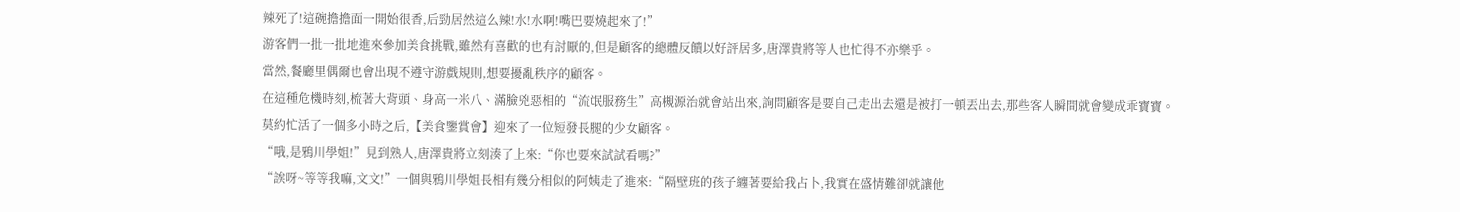辣死了!這碗擔擔面一開始很香,后勁居然這么辣!水!水啊!嘴巴要燒起來了!”
游客們一批一批地進來參加美食挑戰,雖然有喜歡的也有討厭的,但是顧客的總體反饋以好評居多,唐澤貴將等人也忙得不亦樂乎。
當然,餐廳里偶爾也會出現不遵守游戲規則,想要擾亂秩序的顧客。
在這種危機時刻,梳著大背頭、身高一米八、滿臉兇惡相的“流氓服務生”高槻源治就會站出來,詢問顧客是要自己走出去還是被打一頓丟出去,那些客人瞬間就會變成乖寶寶。
莫約忙活了一個多小時之后,【美食鑒賞會】迎來了一位短發長腿的少女顧客。
“哦,是鴉川學姐!”見到熟人,唐澤貴將立刻湊了上來:“你也要來試試看嗎?”
“誒呀~等等我嘛,文文!”一個與鴉川學姐長相有幾分相似的阿姨走了進來:“隔壁班的孩子纏著要給我占卜,我實在盛情難卻就讓他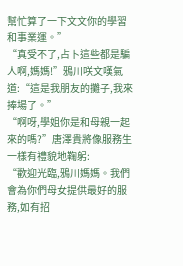幫忙算了一下文文你的學習和事業運。”
“真受不了,占卜這些都是騙人啊,媽媽!”鴉川咲文嘆氣道:“這是我朋友的攤子,我來捧場了。”
“啊呀,學姐你是和母親一起來的嗎?”唐澤貴將像服務生一樣有禮貌地鞠躬:
“歡迎光臨,鴉川媽媽。我們會為你們母女提供最好的服務,如有招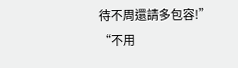待不周還請多包容!”
“不用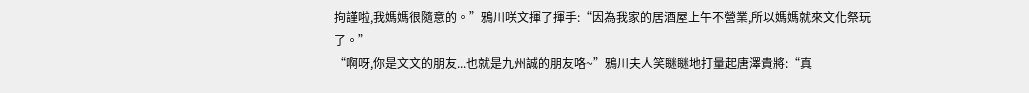拘謹啦,我媽媽很隨意的。”鴉川咲文揮了揮手:“因為我家的居酒屋上午不營業,所以媽媽就來文化祭玩了。”
“啊呀,你是文文的朋友...也就是九州誠的朋友咯~”鴉川夫人笑瞇瞇地打量起唐澤貴將:“真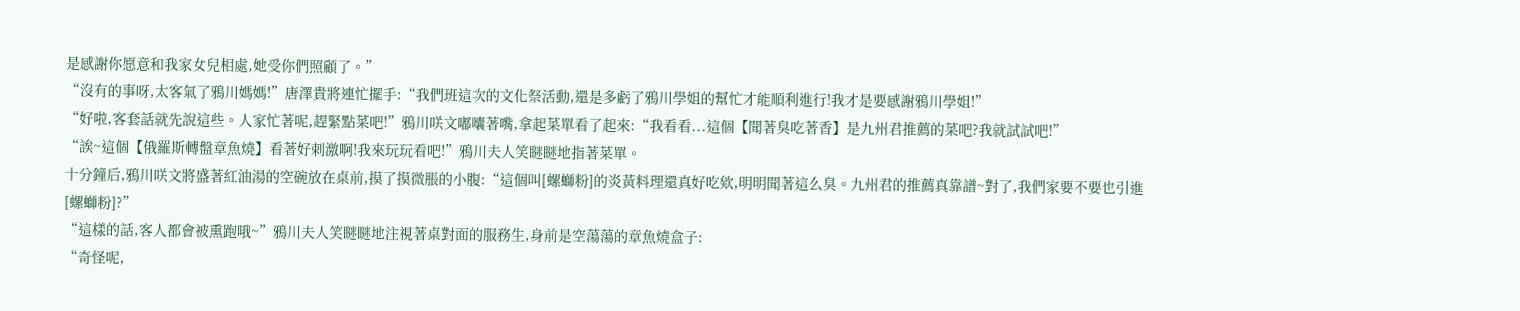是感謝你愿意和我家女兒相處,她受你們照顧了。”
“沒有的事呀,太客氣了鴉川媽媽!”唐澤貴將連忙擺手:“我們班這次的文化祭活動,還是多虧了鴉川學姐的幫忙才能順利進行!我才是要感謝鴉川學姐!”
“好啦,客套話就先說這些。人家忙著呢,趕緊點菜吧!”鴉川咲文嘟囔著嘴,拿起菜單看了起來:“我看看...這個【聞著臭吃著香】是九州君推薦的菜吧?我就試試吧!”
“誒~這個【俄羅斯轉盤章魚燒】看著好刺激啊!我來玩玩看吧!”鴉川夫人笑瞇瞇地指著菜單。
十分鐘后,鴉川咲文將盛著紅油湯的空碗放在桌前,摸了摸微脹的小腹:“這個叫[螺螄粉]的炎黃料理還真好吃欸,明明聞著這么臭。九州君的推薦真靠譜~對了,我們家要不要也引進[螺螄粉]?”
“這樣的話,客人都會被熏跑哦~”鴉川夫人笑瞇瞇地注視著桌對面的服務生,身前是空蕩蕩的章魚燒盒子:
“奇怪呢,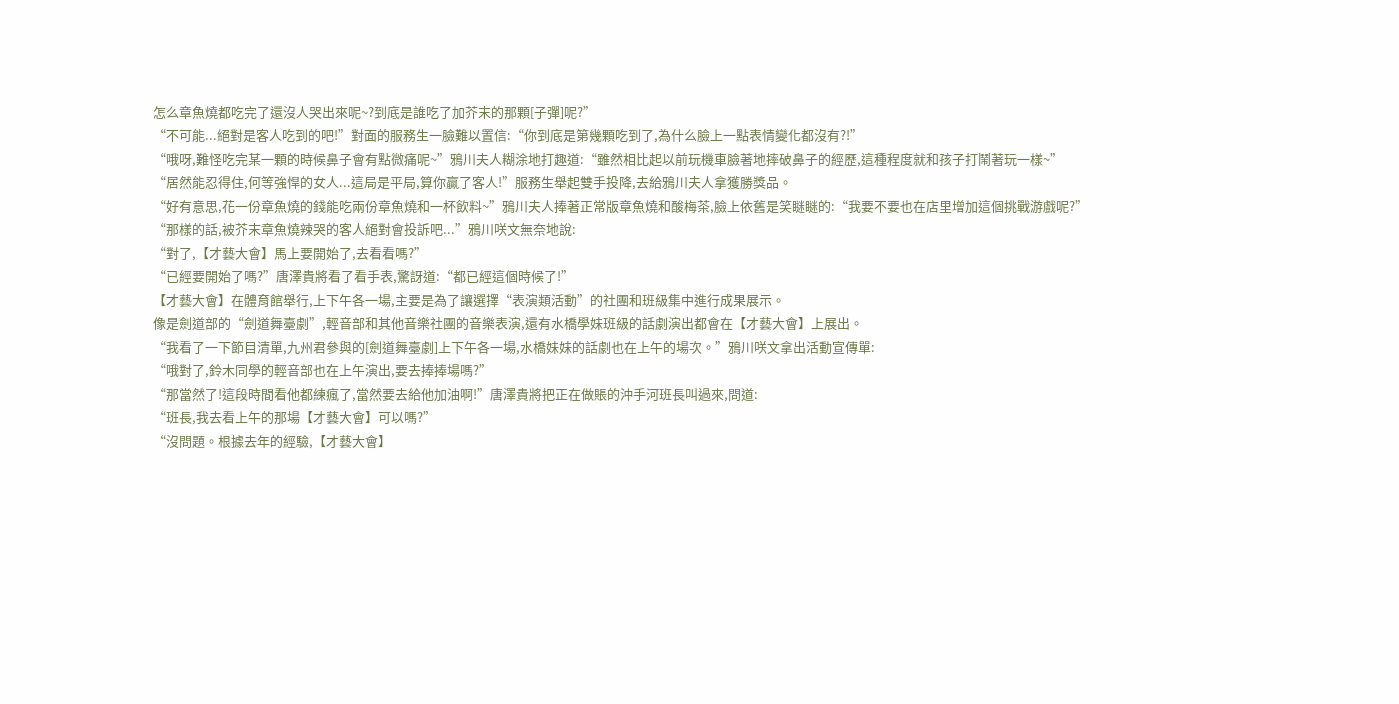怎么章魚燒都吃完了還沒人哭出來呢~?到底是誰吃了加芥末的那顆[子彈]呢?”
“不可能...絕對是客人吃到的吧!”對面的服務生一臉難以置信:“你到底是第幾顆吃到了,為什么臉上一點表情變化都沒有?!”
“哦呀,難怪吃完某一顆的時候鼻子會有點微痛呢~”鴉川夫人糊涂地打趣道:“雖然相比起以前玩機車臉著地摔破鼻子的經歷,這種程度就和孩子打鬧著玩一樣~”
“居然能忍得住,何等強悍的女人...這局是平局,算你贏了客人!”服務生舉起雙手投降,去給鴉川夫人拿獲勝獎品。
“好有意思,花一份章魚燒的錢能吃兩份章魚燒和一杯飲料~”鴉川夫人捧著正常版章魚燒和酸梅茶,臉上依舊是笑瞇瞇的:“我要不要也在店里增加這個挑戰游戲呢?”
“那樣的話,被芥末章魚燒辣哭的客人絕對會投訴吧...”鴉川咲文無奈地說:
“對了,【才藝大會】馬上要開始了,去看看嗎?”
“已經要開始了嗎?”唐澤貴將看了看手表,驚訝道:“都已經這個時候了!”
【才藝大會】在體育館舉行,上下午各一場,主要是為了讓選擇“表演類活動”的社團和班級集中進行成果展示。
像是劍道部的“劍道舞臺劇”,輕音部和其他音樂社團的音樂表演,還有水橋學妹班級的話劇演出都會在【才藝大會】上展出。
“我看了一下節目清單,九州君參與的[劍道舞臺劇]上下午各一場,水橋妹妹的話劇也在上午的場次。”鴉川咲文拿出活動宣傳單:
“哦對了,鈴木同學的輕音部也在上午演出,要去捧捧場嗎?”
“那當然了!這段時間看他都練瘋了,當然要去給他加油啊!”唐澤貴將把正在做賬的沖手河班長叫過來,問道:
“班長,我去看上午的那場【才藝大會】可以嗎?”
“沒問題。根據去年的經驗,【才藝大會】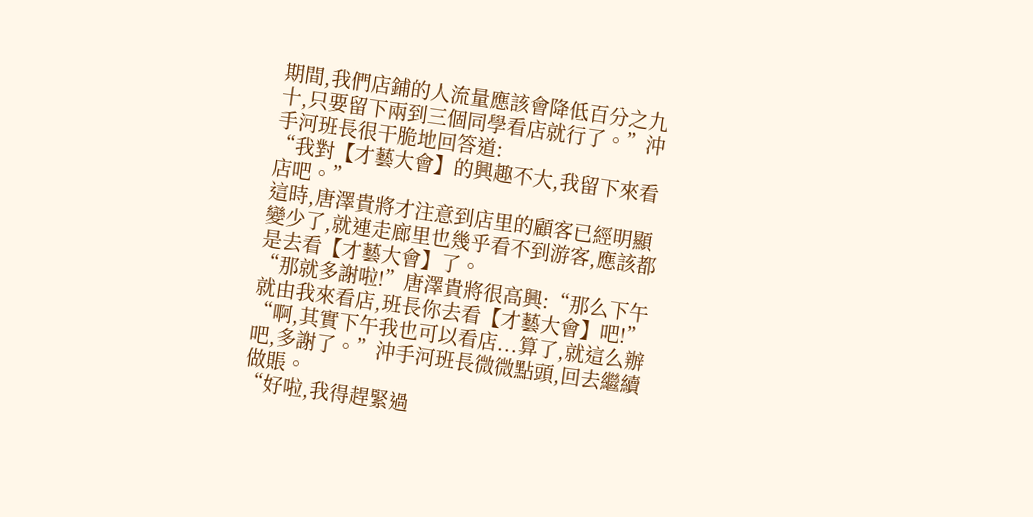期間,我們店鋪的人流量應該會降低百分之九十,只要留下兩到三個同學看店就行了。”沖手河班長很干脆地回答道:
“我對【才藝大會】的興趣不大,我留下來看店吧。”
這時,唐澤貴將才注意到店里的顧客已經明顯變少了,就連走廊里也幾乎看不到游客,應該都是去看【才藝大會】了。
“那就多謝啦!”唐澤貴將很高興:“那么下午就由我來看店,班長你去看【才藝大會】吧!”
“啊,其實下午我也可以看店...算了,就這么辦吧,多謝了。”沖手河班長微微點頭,回去繼續做賬。
“好啦,我得趕緊過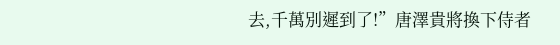去,千萬別遲到了!”唐澤貴將換下侍者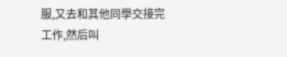服,又去和其他同學交接完工作,然后叫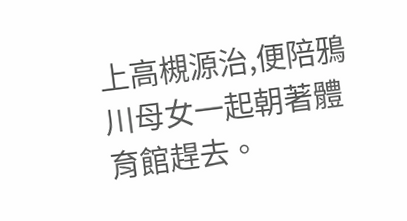上高槻源治,便陪鴉川母女一起朝著體育館趕去。